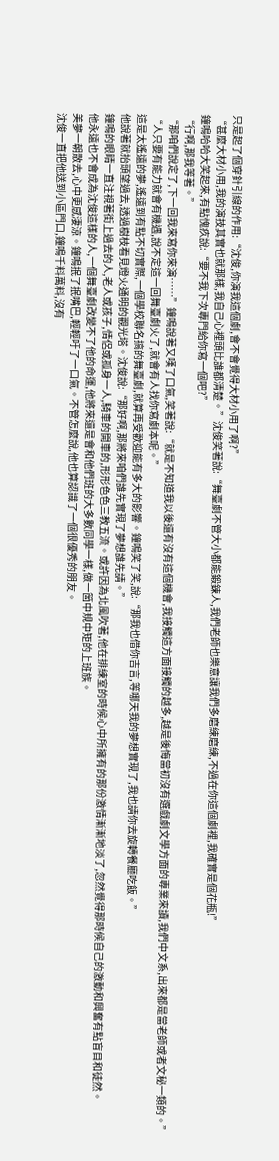只是起了個穿針引線的作用:“沈俊,你演我這個劇,會不會覺得大材小用了啊?”
“甚麼大材小用,我的演技其實也就那樣,我自己心裡頭比誰都清楚。”沈俊笑著說:“舞臺劇不管大小都能鍛鍊人,我們老師也樂意讓我們多磨練磨練,不過在你這個劇裡,我確實是個花瓶!”
鐘鳴哈哈大笑起來,有點愧疚說:“要不我下次專門給你寫一個吧?”
“行啊,那我等著。”
“那咱們說定了,下一回我來寫你來演……”鐘鳴說著又嘆了口氣,笑著說:“就是不知道我以後還有沒有這個機會,我接觸這方面接觸的越多,越是後悔當初沒有選戲劇文學方面的專業來讀,我們中文系,出來都是當老師或者文秘一類的。”
“人只要有能力就會有機遇,說不定這一回舞臺劇火了,就會有人找你寫劇本呢。”
這是太遙遠的夢,遙遠到有點不切實際,一個學校聯名搞的舞臺劇,就算再受歡迎能有多大的影響。鐘鳴笑了笑,說:“那我也借你吉言,等哪天我的夢想實現了,我也請你去旋轉餐廳吃飯。”
他說著就抬頭望過去,透過樹枝看見燈火通明的觀光塔。沈俊說:“那好啊,那將來咱們誰先實現了夢想誰先請。”
鐘鳴的眼睛一直注視著街上過去的人,老人或孩子,情侶或孤身一人,騎車的開車的,形形色色三教五流。或許因為北風吹著,他在排練室的時候心中所擁有的那份激情漸漸地淡了,忽然覺得那時候自己的激動和興奮有點盲目和徒然。
他永遠也不會成為沈俊這樣的人,一個舞臺劇改變不了他的命運,他將來還是會和他們班的大多數同學一樣,做一箇中規中矩的上班族。
美夢一朝散去,心中更感淒涼。鐘鳴抿了抿嘴巴,輕輕吁了一口氣。不管怎麼說,他也算認識了一個很優秀的朋友。
沈俊一直把他送到小區門口,鐘鳴千料萬料,沒有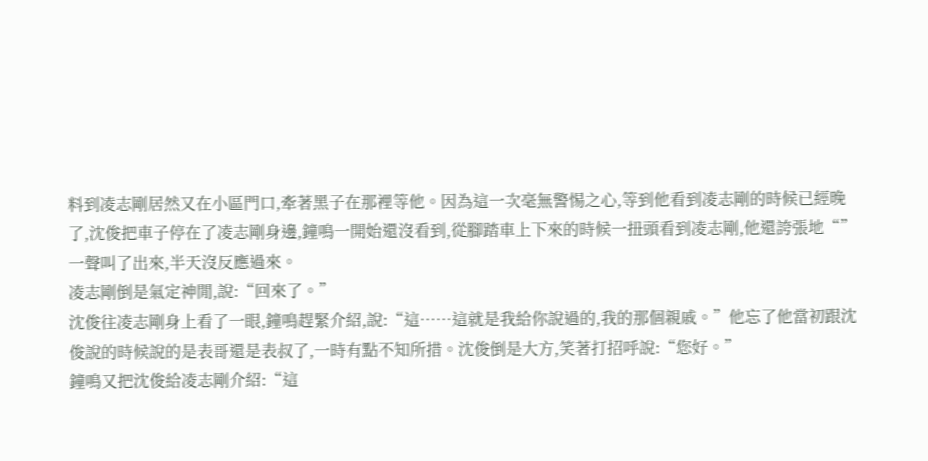料到凌志剛居然又在小區門口,牽著黑子在那裡等他。因為這一次毫無警惕之心,等到他看到凌志剛的時候已經晚了,沈俊把車子停在了凌志剛身邊,鐘鳴一開始還沒看到,從腳踏車上下來的時候一扭頭看到凌志剛,他還誇張地“”一聲叫了出來,半天沒反應過來。
凌志剛倒是氣定神閒,說:“回來了。”
沈俊往凌志剛身上看了一眼,鐘鳴趕緊介紹,說:“這……這就是我給你說過的,我的那個親戚。”他忘了他當初跟沈俊說的時候說的是表哥還是表叔了,一時有點不知所措。沈俊倒是大方,笑著打招呼說:“您好。”
鐘鳴又把沈俊給凌志剛介紹:“這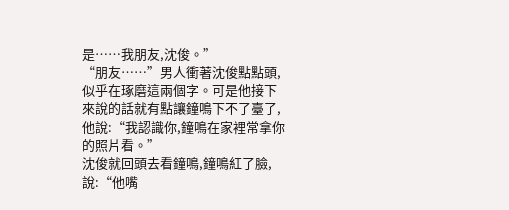是……我朋友,沈俊。”
“朋友……”男人衝著沈俊點點頭,似乎在琢磨這兩個字。可是他接下來說的話就有點讓鐘鳴下不了臺了,他說:“我認識你,鐘鳴在家裡常拿你的照片看。”
沈俊就回頭去看鐘鳴,鐘鳴紅了臉,說:“他嘴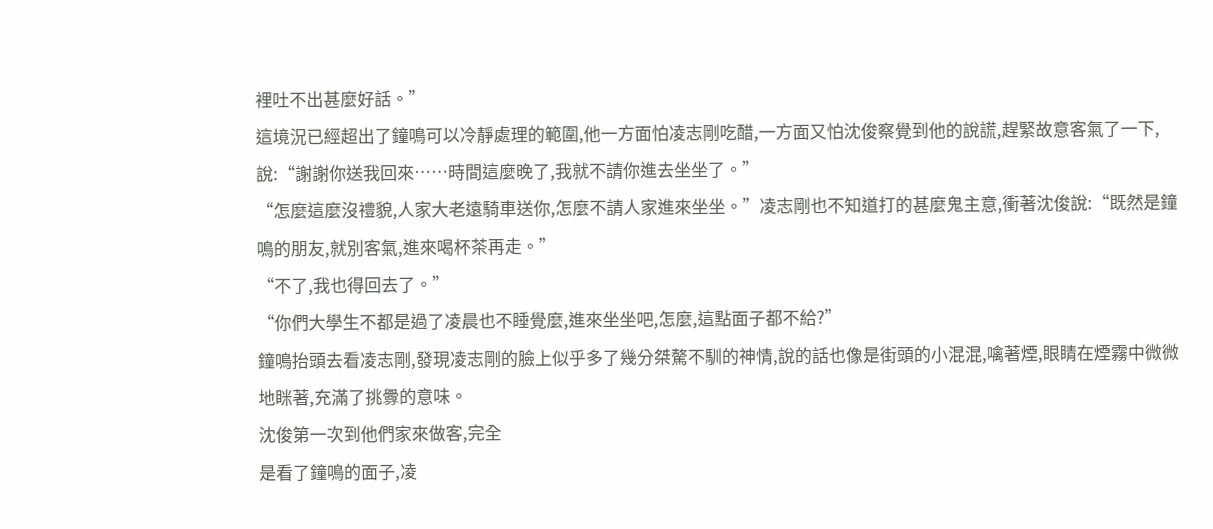裡吐不出甚麼好話。”
這境況已經超出了鐘鳴可以冷靜處理的範圍,他一方面怕凌志剛吃醋,一方面又怕沈俊察覺到他的說謊,趕緊故意客氣了一下,說:“謝謝你送我回來……時間這麼晚了,我就不請你進去坐坐了。”
“怎麼這麼沒禮貌,人家大老遠騎車送你,怎麼不請人家進來坐坐。”凌志剛也不知道打的甚麼鬼主意,衝著沈俊說:“既然是鐘鳴的朋友,就別客氣,進來喝杯茶再走。”
“不了,我也得回去了。”
“你們大學生不都是過了凌晨也不睡覺麼,進來坐坐吧,怎麼,這點面子都不給?”
鐘鳴抬頭去看凌志剛,發現凌志剛的臉上似乎多了幾分桀驁不馴的神情,說的話也像是街頭的小混混,噙著煙,眼睛在煙霧中微微地眯著,充滿了挑釁的意味。
沈俊第一次到他們家來做客,完全
是看了鐘鳴的面子,凌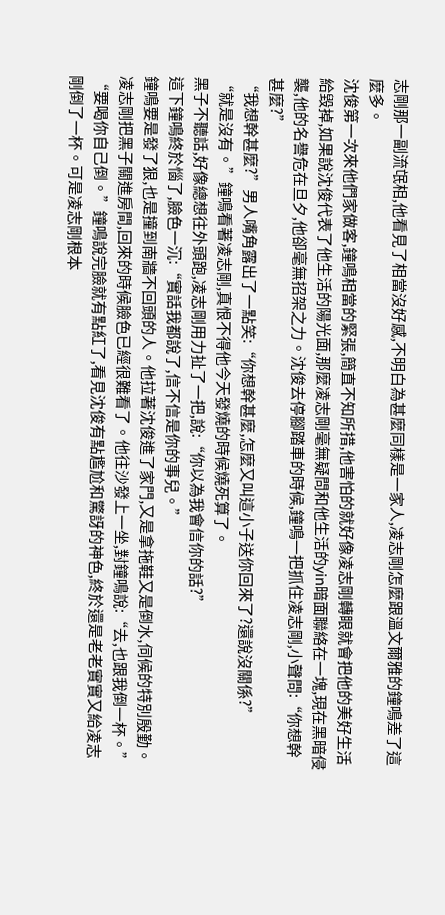志剛那一副流氓相,他看見了相當沒好感,不明白為甚麼同樣是一家人,凌志剛怎麼跟溫文爾雅的鐘鳴差了這麼多。
沈俊第一次來他們家做客,鐘鳴相當的緊張,簡直不知所措,他害怕的就好像凌志剛轉眼就會把他的美好生活給毀掉,如果說沈俊代表了他生活的陽光面,那麼凌志剛毫無疑問和他生活的yin暗面聯絡在一塊,現在黑暗侵襲,他的名譽危在旦夕,他卻毫無招架之力。沈俊去停腳踏車的時候,鐘鳴一把抓住凌志剛,小聲問:“你想幹甚麼?”
“我想幹甚麼?”男人嘴角露出了一點笑:“你想幹甚麼,怎麼又叫這小子送你回來了?還說沒關係?”
“就是沒有。”鐘鳴看著凌志剛,真恨不得他今天發燒的時候燒死算了。
黑子不聽話,好像總想往外頭跑,凌志剛用力扯了一把,說:“你以為我會信你的話?”
這下鐘鳴終於惱了,臉色一沉:“實話我都說了,信不信是你的事兒。”
鐘鳴要是發了狠,也是撞到南牆不回頭的人。他拉著沈俊進了家門,又是拿拖鞋又是倒水,伺候的特別殷勤。凌志剛把黑子關進房間,回來的時候臉色已經很難看了。他往沙發上一坐,對鐘鳴說:“去,也跟我倒一杯。”
“要喝你自己倒。”鐘鳴說完臉就有點紅了,看見沈俊有點尷尬和驚訝的神色,終於還是老老實實又給凌志剛倒了一杯。可是凌志剛根本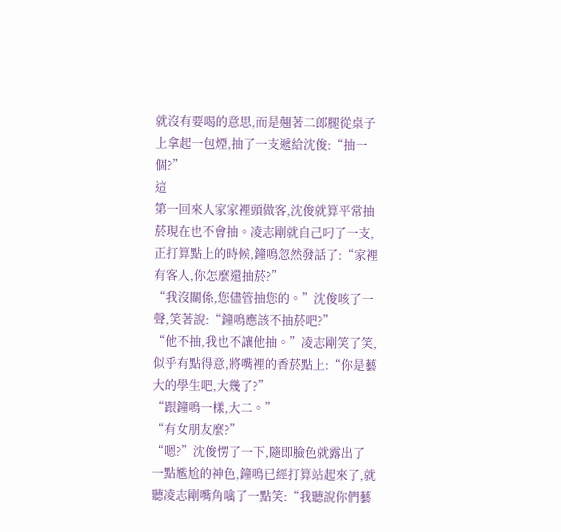就沒有要喝的意思,而是翹著二郎腿從桌子上拿起一包煙,抽了一支遞給沈俊:“抽一個?”
這
第一回來人家家裡頭做客,沈俊就算平常抽菸現在也不會抽。凌志剛就自己叼了一支,正打算點上的時候,鐘鳴忽然發話了:“家裡有客人,你怎麼還抽菸?”
“我沒關係,您儘管抽您的。”沈俊咳了一聲,笑著說:“鐘鳴應該不抽菸吧?”
“他不抽,我也不讓他抽。”凌志剛笑了笑,似乎有點得意,將嘴裡的香菸點上:“你是藝大的學生吧,大幾了?”
“跟鐘鳴一樣,大二。”
“有女朋友麼?”
“嗯?”沈俊愣了一下,隨即臉色就露出了一點尷尬的神色,鐘鳴已經打算站起來了,就聽凌志剛嘴角噙了一點笑:“我聽說你們藝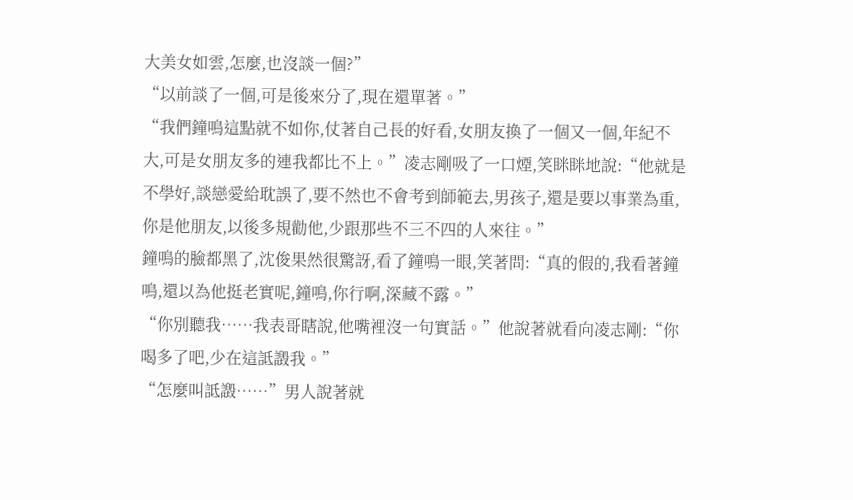大美女如雲,怎麼,也沒談一個?”
“以前談了一個,可是後來分了,現在還單著。”
“我們鐘鳴這點就不如你,仗著自己長的好看,女朋友換了一個又一個,年紀不大,可是女朋友多的連我都比不上。”凌志剛吸了一口煙,笑眯眯地說:“他就是不學好,談戀愛給耽誤了,要不然也不會考到師範去,男孩子,還是要以事業為重,你是他朋友,以後多規勸他,少跟那些不三不四的人來往。”
鐘鳴的臉都黑了,沈俊果然很驚訝,看了鐘鳴一眼,笑著問:“真的假的,我看著鐘鳴,還以為他挺老實呢,鐘鳴,你行啊,深藏不露。”
“你別聽我……我表哥瞎說,他嘴裡沒一句實話。”他說著就看向凌志剛:“你喝多了吧,少在這詆譭我。”
“怎麼叫詆譭……”男人說著就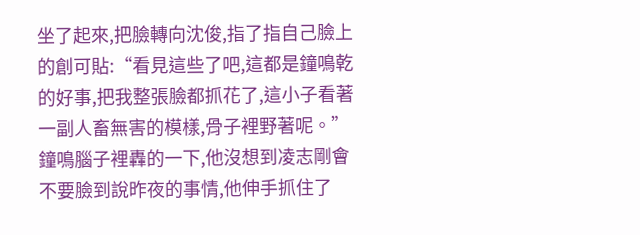坐了起來,把臉轉向沈俊,指了指自己臉上的創可貼:“看見這些了吧,這都是鐘鳴乾的好事,把我整張臉都抓花了,這小子看著一副人畜無害的模樣,骨子裡野著呢。”
鐘鳴腦子裡轟的一下,他沒想到凌志剛會不要臉到說昨夜的事情,他伸手抓住了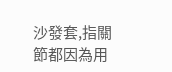沙發套,指關節都因為用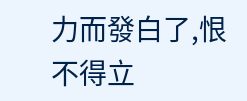力而發白了,恨不得立